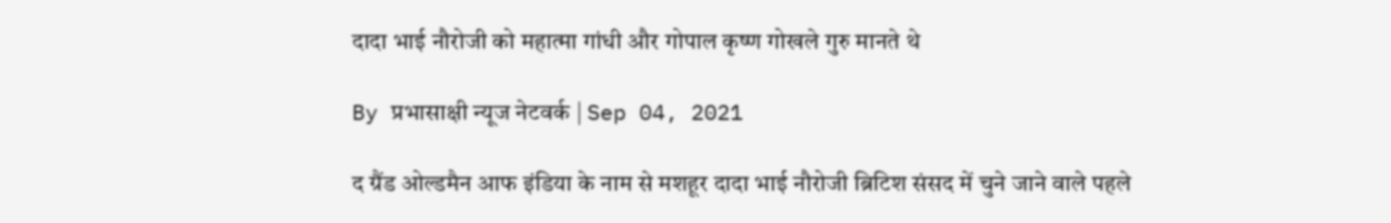दादा भाई नौरोजी को महात्मा गांधी और गोपाल कृष्ण गोखले गुरु मानते थे

By प्रभासाक्षी न्यूज नेटवर्क | Sep 04, 2021

द ग्रैंड ओल्डमैन आफ इंडिया के नाम से मशहूर दादा भाई नौरोजी ब्रिटिश संसद में चुने जाने वाले पहले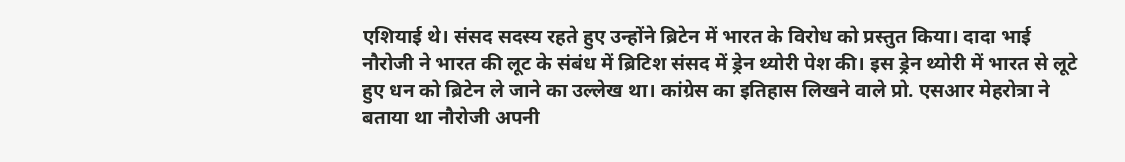एशियाई थे। संसद सदस्य रहते हुए उन्होंने ब्रिटेन में भारत के विरोध को प्रस्तुत किया। दादा भाई नौरोजी ने भारत की लूट के संबंध में ब्रिटिश संसद में ड्रेन थ्योरी पेश की। इस ड्रेन थ्योरी में भारत से लूटे हुए धन को ब्रिटेन ले जाने का उल्लेख था। कांग्रेस का इतिहास लिखने वाले प्रो. एसआर मेहरोत्रा ने बताया था नौरोजी अपनी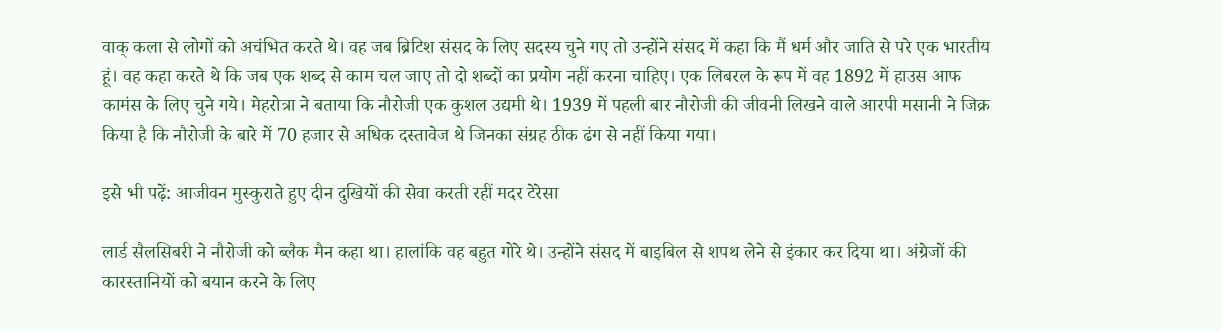वाक् कला से लोगों को अचंभित करते थे। वह जब ब्रिटिश संसद के लिए सदस्य चुने गए तो उन्होंने संसद में कहा कि मैं धर्म और जाति से परे एक भारतीय हूं। वह कहा करते थे कि जब एक शब्द से काम चल जाए तो दो शब्दों का प्रयोग नहीं करना चाहिए। एक लिबरल के रूप में वह 1892 में हाउस आफ कामंस के लिए चुने गये। मेहरोत्रा ने बताया कि नौरोजी एक कुशल उद्यमी थे। 1939 में पहली बार नौरोजी की जीवनी लिखने वाले आरपी मसानी ने जिक्र किया है कि नौरोजी के बारे में 70 हजार से अधिक दस्तावेज थे जिनका संग्रह ठीक ढंग से नहीं किया गया।

इसे भी पढ़ें: आजीवन मुस्कुराते हुए दीन दुखियों की सेवा करती रहीं मदर टेरेसा

लार्ड सैलसिबरी ने नौरोजी को ब्लैक मैन कहा था। हालांकि वह बहुत गोरे थे। उन्होंने संसद में बाइबिल से शपथ लेने से इंकार कर दिया था। अंग्रेजों की कारस्तानियों को बयान करने के लिए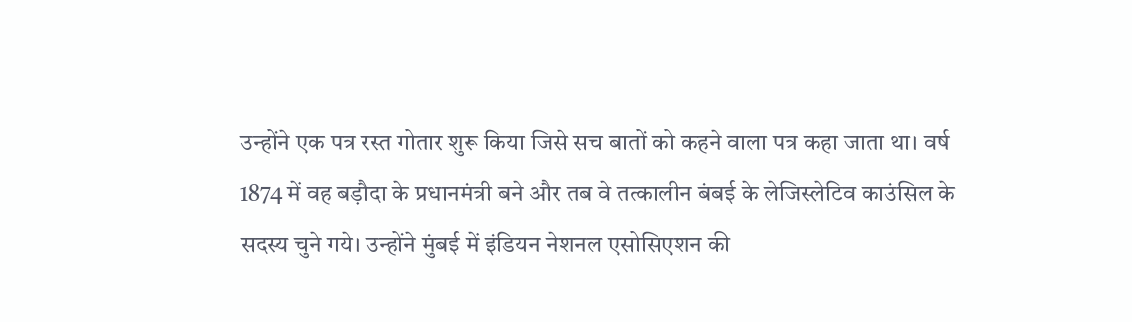उन्होंने एक पत्र रस्त गोतार शुरू किया जिसे सच बातों को कहने वाला पत्र कहा जाता था। वर्ष 1874 में वह बड़ौदा के प्रधानमंत्री बने और तब वे तत्कालीन बंबई के लेजिस्लेटिव काउंसिल के सदस्य चुने गये। उन्होंने मुंबई में इंडियन नेशनल एसोसिएशन की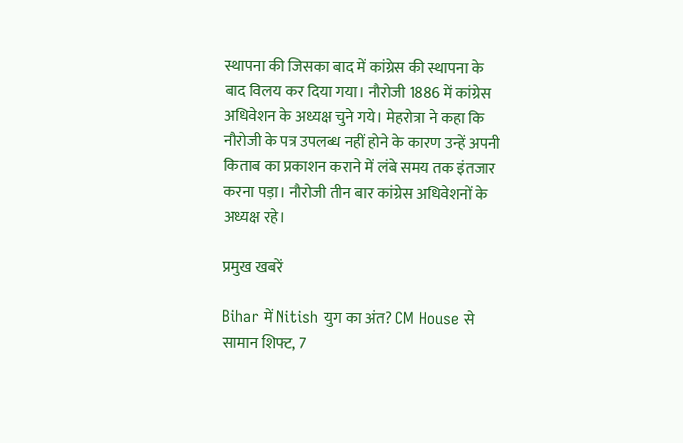स्थापना की जिसका बाद में कांग्रेस की स्थापना के बाद विलय कर दिया गया। नौरोजी 1886 में कांग्रेस अधिवेशन के अध्यक्ष चुने गये। मेहरोत्रा ने कहा कि नौरोजी के पत्र उपलब्ध नहीं होने के कारण उन्हें अपनी किताब का प्रकाशन कराने में लंबे समय तक इंतजार करना पड़ा। नौरोजी तीन बार कांग्रेस अधिवेशनों के अध्यक्ष रहे।

प्रमुख खबरें

Bihar में Nitish युग का अंत? CM House से सामान शिफ्ट, 7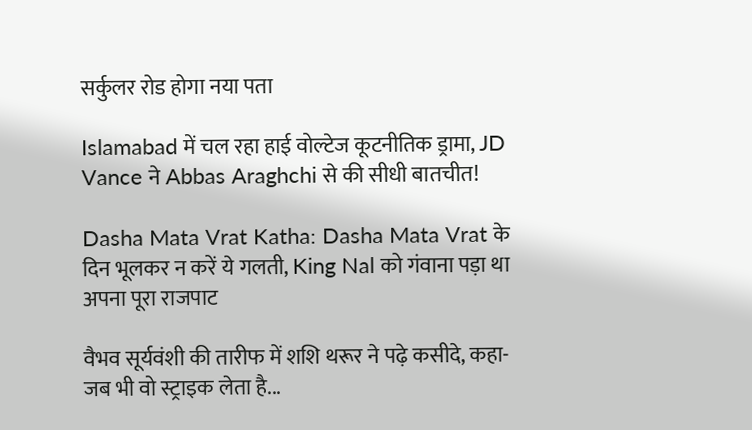सर्कुलर रोड होगा नया पता

Islamabad में चल रहा हाई वोल्टेज कूटनीतिक ड्रामा, JD Vance ने Abbas Araghchi से की सीधी बातचीत!

Dasha Mata Vrat Katha: Dasha Mata Vrat के दिन भूलकर न करें ये गलती, King Nal को गंवाना पड़ा था अपना पूरा राजपाट

वैभव सूर्यवंशी की तारीफ में शशि थरूर ने पढ़े कसीदे, कहा- जब भी वो स्ट्राइक लेता है...